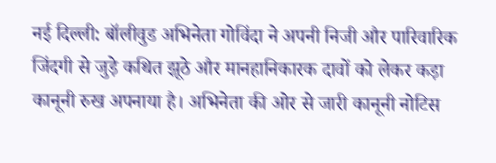नई दिल्ली: बॉलीवुड अभिनेता गोविंदा ने अपनी निजी और पारिवारिक जिंदगी से जुड़े कथित झूठे और मानहानिकारक दावों को लेकर कड़ा कानूनी रुख अपनाया है। अभिनेता की ओर से जारी कानूनी नोटिस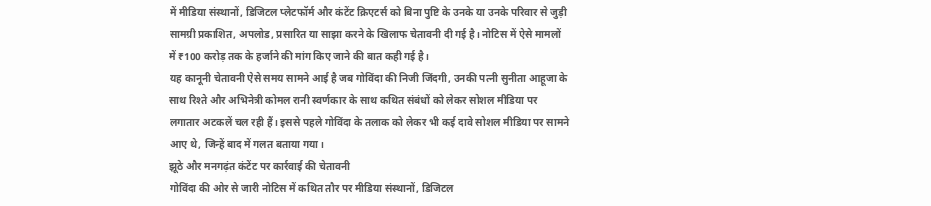में मीडिया संस्थानों, डिजिटल प्लेटफॉर्म और कंटेंट क्रिएटर्स को बिना पुष्टि के उनके या उनके परिवार से जुड़ी सामग्री प्रकाशित, अपलोड, प्रसारित या साझा करने के खिलाफ चेतावनी दी गई है। नोटिस में ऐसे मामलों में ₹100 करोड़ तक के हर्जाने की मांग किए जाने की बात कही गई है।
यह कानूनी चेतावनी ऐसे समय सामने आई है जब गोविंदा की निजी जिंदगी, उनकी पत्नी सुनीता आहूजा के साथ रिश्ते और अभिनेत्री कोमल रानी स्वर्णकार के साथ कथित संबंधों को लेकर सोशल मीडिया पर लगातार अटकलें चल रही हैं। इससे पहले गोविंदा के तलाक को लेकर भी कई दावे सोशल मीडिया पर सामने आए थे, जिन्हें बाद में गलत बताया गया।
झूठे और मनगढ़ंत कंटेंट पर कार्रवाई की चेतावनी
गोविंदा की ओर से जारी नोटिस में कथित तौर पर मीडिया संस्थानों, डिजिटल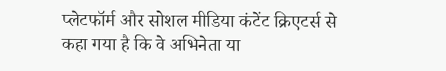प्लेटफॉर्म और सोशल मीडिया कंटेंट क्रिएटर्स से कहा गया है कि वे अभिनेता या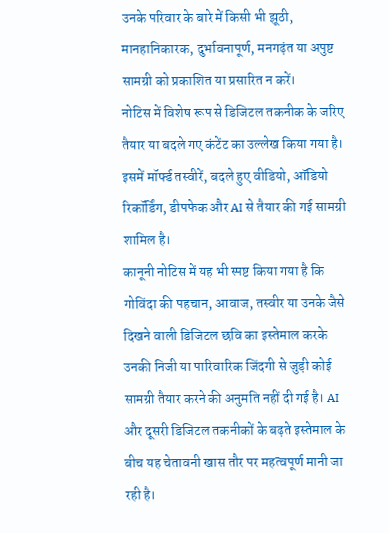उनके परिवार के बारे में किसी भी झूठी, मानहानिकारक, दुर्भावनापूर्ण, मनगढ़ंत या अपुष्ट सामग्री को प्रकाशित या प्रसारित न करें।
नोटिस में विशेष रूप से डिजिटल तकनीक के जरिए तैयार या बदले गए कंटेंट का उल्लेख किया गया है। इसमें मॉर्फ्ड तस्वीरें, बदले हुए वीडियो, ऑडियो रिकॉर्डिंग, डीपफेक और AI से तैयार की गई सामग्री शामिल है।
कानूनी नोटिस में यह भी स्पष्ट किया गया है कि गोविंदा की पहचान, आवाज, तस्वीर या उनके जैसे दिखने वाली डिजिटल छवि का इस्तेमाल करके उनकी निजी या पारिवारिक जिंदगी से जुड़ी कोई सामग्री तैयार करने की अनुमति नहीं दी गई है। AI और दूसरी डिजिटल तकनीकों के बढ़ते इस्तेमाल के बीच यह चेतावनी खास तौर पर महत्वपूर्ण मानी जा रही है।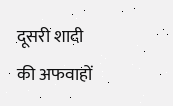दूसरी शादी की अफवाहों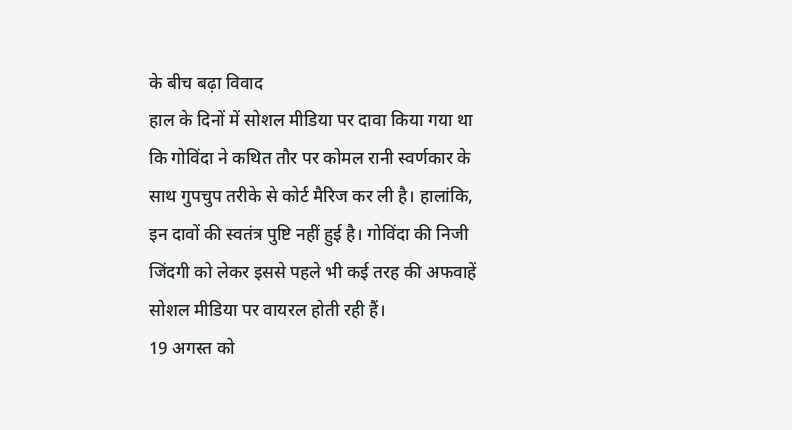के बीच बढ़ा विवाद
हाल के दिनों में सोशल मीडिया पर दावा किया गया था कि गोविंदा ने कथित तौर पर कोमल रानी स्वर्णकार के साथ गुपचुप तरीके से कोर्ट मैरिज कर ली है। हालांकि, इन दावों की स्वतंत्र पुष्टि नहीं हुई है। गोविंदा की निजी जिंदगी को लेकर इससे पहले भी कई तरह की अफवाहें सोशल मीडिया पर वायरल होती रही हैं।
19 अगस्त को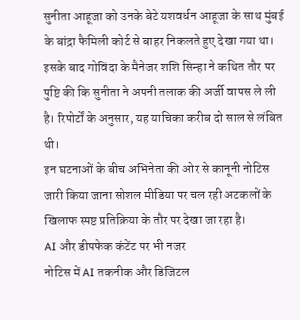सुनीता आहूजा को उनके बेटे यशवर्धन आहूजा के साथ मुंबई के बांद्रा फैमिली कोर्ट से बाहर निकलते हुए देखा गया था। इसके बाद गोविंदा के मैनेजर शशि सिन्हा ने कथित तौर पर पुष्टि की कि सुनीता ने अपनी तलाक की अर्जी वापस ले ली है। रिपोर्टों के अनुसार, यह याचिका करीब दो साल से लंबित थी।
इन घटनाओं के बीच अभिनेता की ओर से कानूनी नोटिस जारी किया जाना सोशल मीडिया पर चल रही अटकलों के खिलाफ स्पष्ट प्रतिक्रिया के तौर पर देखा जा रहा है।
AI और डीपफेक कंटेंट पर भी नजर
नोटिस में AI तकनीक और डिजिटल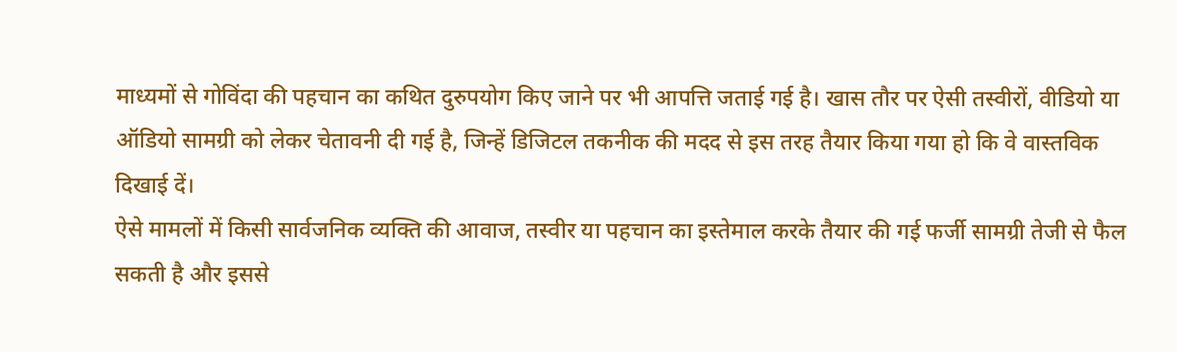माध्यमों से गोविंदा की पहचान का कथित दुरुपयोग किए जाने पर भी आपत्ति जताई गई है। खास तौर पर ऐसी तस्वीरों, वीडियो या ऑडियो सामग्री को लेकर चेतावनी दी गई है, जिन्हें डिजिटल तकनीक की मदद से इस तरह तैयार किया गया हो कि वे वास्तविक दिखाई दें।
ऐसे मामलों में किसी सार्वजनिक व्यक्ति की आवाज, तस्वीर या पहचान का इस्तेमाल करके तैयार की गई फर्जी सामग्री तेजी से फैल सकती है और इससे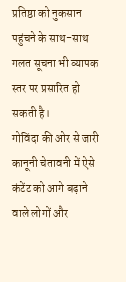प्रतिष्ठा को नुकसान पहुंचने के साथ-साथ गलत सूचना भी व्यापक स्तर पर प्रसारित हो सकती है।
गोविंदा की ओर से जारी कानूनी चेतावनी में ऐसे कंटेंट को आगे बढ़ाने वाले लोगों और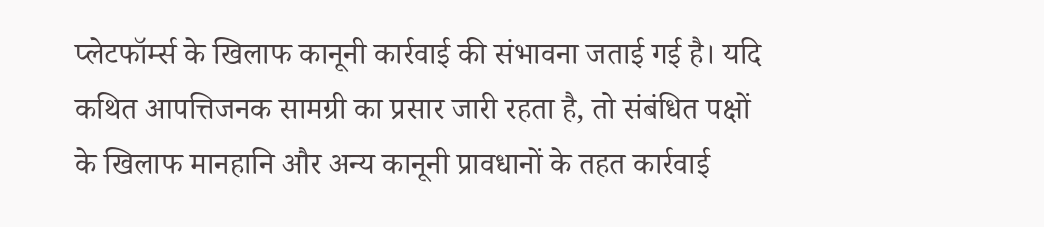प्लेटफॉर्म्स के खिलाफ कानूनी कार्रवाई की संभावना जताई गई है। यदि कथित आपत्तिजनक सामग्री का प्रसार जारी रहता है, तो संबंधित पक्षों के खिलाफ मानहानि और अन्य कानूनी प्रावधानों के तहत कार्रवाई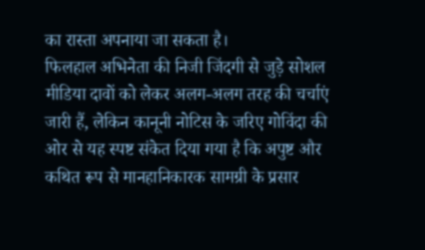का रास्ता अपनाया जा सकता है।
फिलहाल अभिनेता की निजी जिंदगी से जुड़े सोशल मीडिया दावों को लेकर अलग-अलग तरह की चर्चाएं जारी हैं, लेकिन कानूनी नोटिस के जरिए गोविंदा की ओर से यह स्पष्ट संकेत दिया गया है कि अपुष्ट और कथित रूप से मानहानिकारक सामग्री के प्रसार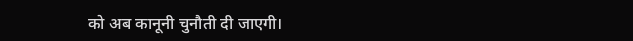को अब कानूनी चुनौती दी जाएगी।